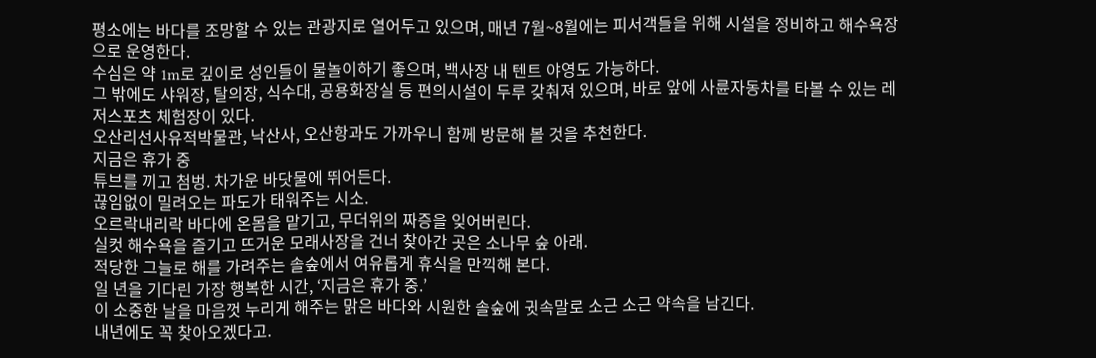평소에는 바다를 조망할 수 있는 관광지로 열어두고 있으며, 매년 7월~8월에는 피서객들을 위해 시설을 정비하고 해수욕장으로 운영한다.
수심은 약 1m로 깊이로 성인들이 물놀이하기 좋으며, 백사장 내 텐트 야영도 가능하다.
그 밖에도 샤워장, 탈의장, 식수대, 공용화장실 등 편의시설이 두루 갖춰져 있으며, 바로 앞에 사륜자동차를 타볼 수 있는 레저스포츠 체험장이 있다.
오산리선사유적박물관, 낙산사, 오산항과도 가까우니 함께 방문해 볼 것을 추천한다.
지금은 휴가 중
튜브를 끼고 첨벙. 차가운 바닷물에 뛰어든다.
끊임없이 밀려오는 파도가 태워주는 시소.
오르락내리락 바다에 온몸을 맡기고, 무더위의 짜증을 잊어버린다.
실컷 해수욕을 즐기고 뜨거운 모래사장을 건너 찾아간 곳은 소나무 숲 아래.
적당한 그늘로 해를 가려주는 솔숲에서 여유롭게 휴식을 만끽해 본다.
일 년을 기다린 가장 행복한 시간, ‘지금은 휴가 중.’
이 소중한 날을 마음껏 누리게 해주는 맑은 바다와 시원한 솔숲에 귓속말로 소근 소근 약속을 남긴다.
내년에도 꼭 찾아오겠다고.